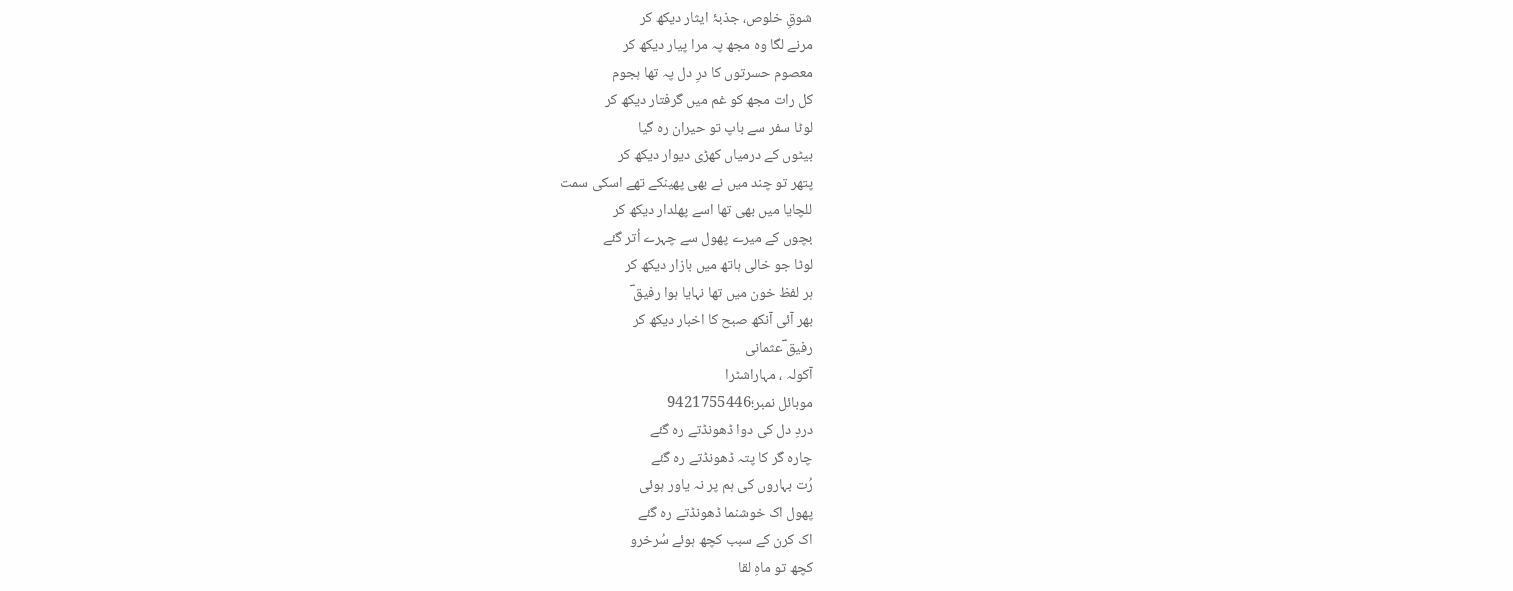شوقِ خلوص، جذبۂ ایثار دیکھ کر
مرنے لگا وہ مجھ پہ مرا پیار دیکھ کر
معصوم حسرتوں کا درِ دل پہ تھا ہجوم
کل رات مجھ کو غم میں گرفتار دیکھ کر
لوٹا سفر سے باپ تو حیران رہ گیا
بیٹوں کے درمیاں کھڑی دیوار دیکھ کر
پتھر تو چند میں نے بھی پھینکے تھے اسکی سمت
للچایا میں بھی تھا اسے پھلدار دیکھ کر
بچوں کے میرے پھول سے چہرے اُتر گئے
لوٹا جو خالی ہاتھ میں بازار دیکھ کر
ہر لفظ خون میں تھا نہایا ہوا رفیق ؔ
بھر آئی آنکھ صبح کا اخبار دیکھ کر
رفیق ؔعثمانی
آکولہ ، مہاراشٹرا
موبائل نمبر؛9421755446
دردِ دل کی دوا ڈھونڈتے رہ گئے
چارہ گر کا پتہ ڈھونڈتے رہ گئے
رُت بہاروں کی ہم پر نہ یاور ہوئی
پھول اک خوشنما ڈھونڈتے رہ گئے
اک کرن کے سبب کچھ ہوئے سُرخرو
کچھ تو ماہِ لقا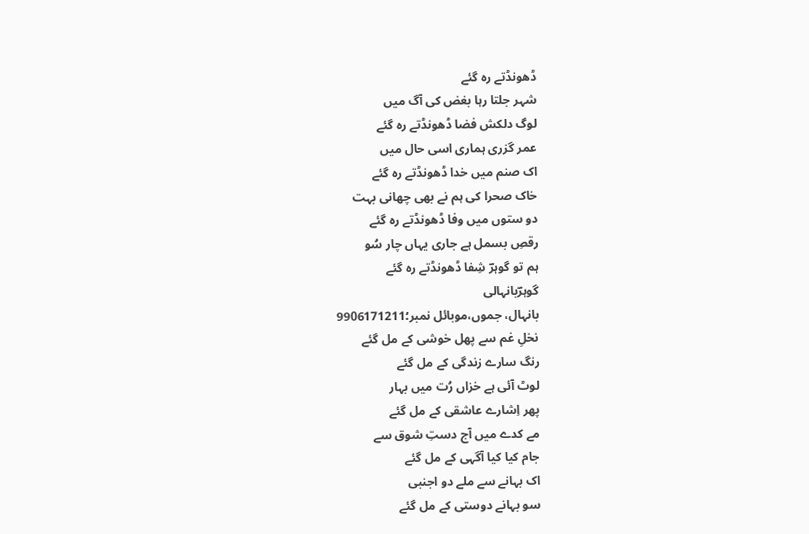ڈھونڈتے رہ گئے
شہر جلتا رہا بغض کی آگ میں
لوگ دلکش فضا ڈھونڈتے رہ گئے
عمر گزری ہماری اسی حال میں
اک صنم میں خدا ڈھونڈتے رہ گئے
خاک صحرا کی ہم نے بھی چھانی بہت
دو ستوں میں وفا ڈھونڈتے رہ گئے
رقصِ بسمل ہے جاری یہاں چار سُو
ہم تو گوہرؔ شِفا ڈھونڈتے رہ گئے
گوہرؔبانہالی
بانہال، جموں،موبائل نمبر؛9906171211
نخلِ غم سے پھل خوشی کے مل گئے
رنگ سارے زندگی کے مل گئے
لوٹ آئی ہے خزاں رُت میں بہار
پھر اِشارے عاشقی کے مل گئے
مے کدے میں آج دستِ شوق سے
جام کیا کیا آگہی کے مل گئے
اک بہانے سے ملے دو اجنبی
سو بہانے دوستی کے مل گئے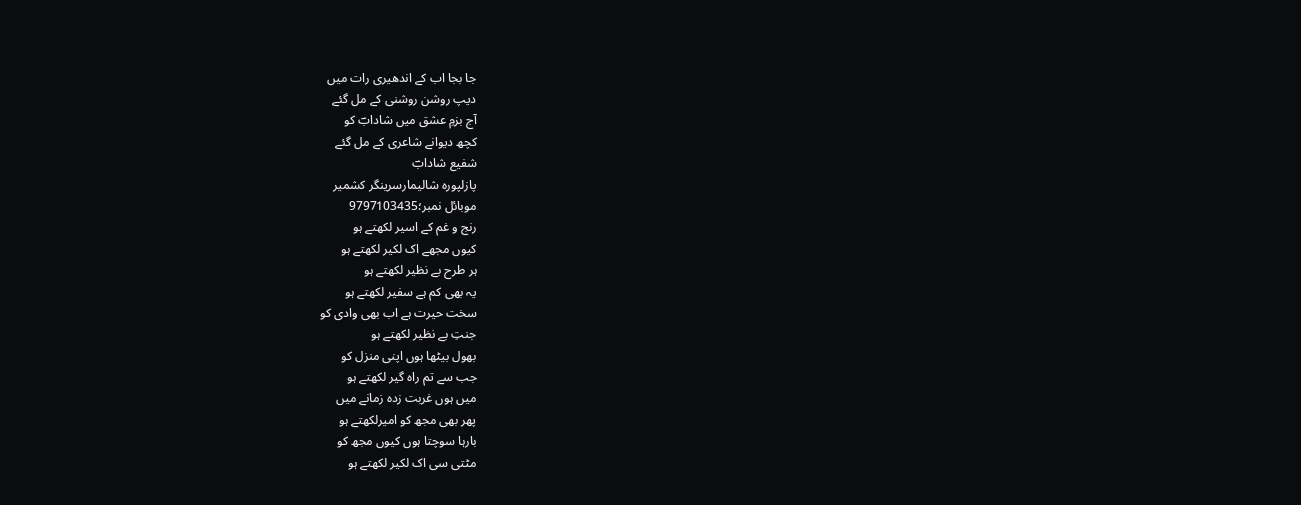جا بجا اب کے اندھیری رات میں
دیپ روشن روشنی کے مل گئے
آج بزمِ عشق میں شادابؔ کو
کچھ دیوانے شاعری کے مل گئے
شفیع شادابؔ
پازلپورہ شالیمارسرینگر کشمیر
موبائل نمبر؛9797103435
رنج و غم کے اسیر لکھتے ہو
کیوں مجھے اک لکیر لکھتے ہو
ہر طرح بے نظیر لکھتے ہو
یہ بھی کم ہے سفیر لکھتے ہو
سخت حیرت ہے اب بھی وادی کو
جنتِ بے نظیر لکھتے ہو
بھول بیٹھا ہوں اپنی منزل کو
جب سے تم راہ گیر لکھتے ہو
میں ہوں غربت زدہ زمانے میں
پھر بھی مجھ کو امیرلکھتے ہو
بارہا سوچتا ہوں کیوں مجھ کو
مٹتی سی اک لکیر لکھتے ہو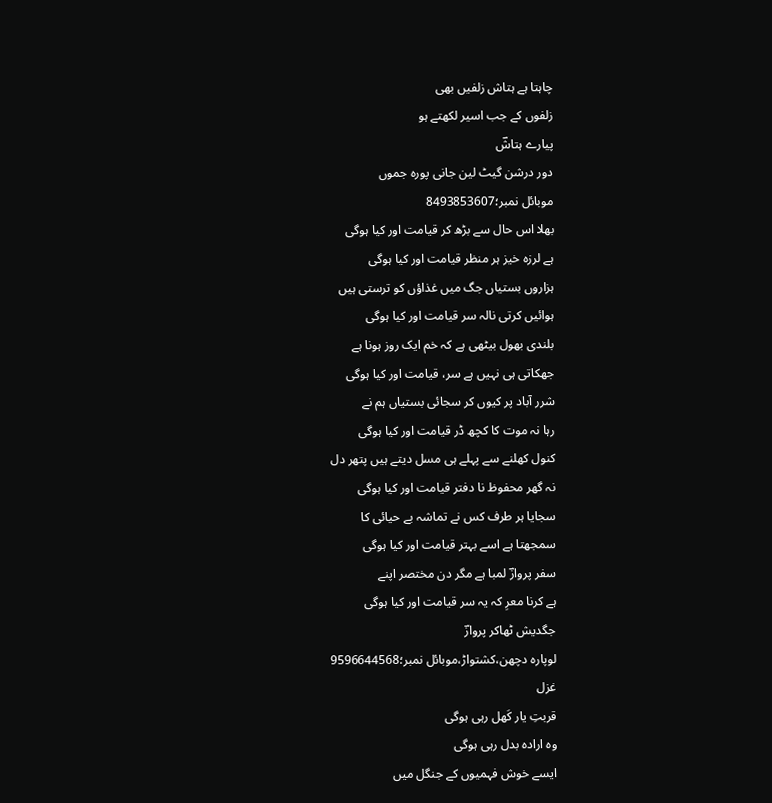چاہتا ہے ہتاش زلفیں بھی
زلفوں کے جب اسیر لکھتے ہو
پیارے ہتاشؔ
دور درشن گیٹ لین جانی پورہ جموں
موبائل نمبر؛8493853607
بھلا اس حال سے بڑھ کر قیامت اور کیا ہوگی
ہے لرزہ خیز ہر منظر قیامت اور کیا ہوگی
ہزاروں بستیاں جگ میں غذاؤں کو ترستی ہیں
ہوائیں کرتی نالہ سر قیامت اور کیا ہوگی
بلندی بھول بیٹھی ہے کہ خم ایک روز ہونا ہے
جھکاتی ہی نہیں ہے سر، قیامت اور کیا ہوگی
شرر آباد پر کیوں کر سجائی بستیاں ہم نے
رہا نہ موت کا کچھ ڈر قیامت اور کیا ہوگی
کنول کھلنے سے پہلے ہی مسل دیتے ہیں پتھر دل
نہ گھر محفوظ نا دفتر قیامت اور کیا ہوگی
سجایا ہر طرف کس نے تماشہ بے حیائی کا
سمجھتا ہے اسے بہتر قیامت اور کیا ہوگی
سفر پروازؔ لمبا ہے مگر دن مختصر اپنے
ہے کرنا معرِ کہ یہ سر قیامت اور کیا ہوگی
جگدیش ٹھاکر پروازؔ
لوپارہ دچھن،کشتواڑ،موبائل نمبر؛9596644568
غزل
قربتِ یار کَھل رہی ہوگی
وہ ارادہ بدل رہی ہوگی
ایسے خوش فہمیوں کے جنگل میں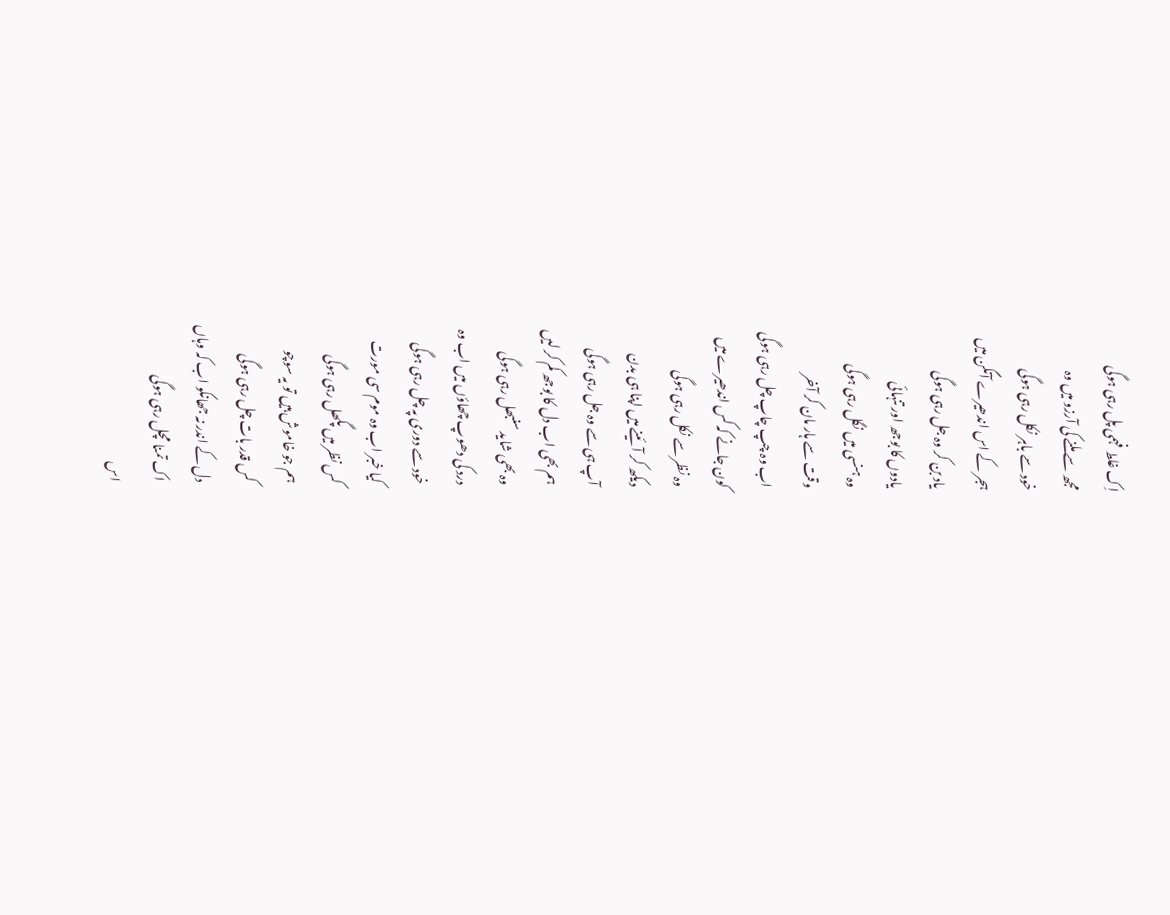اِک غلط فہمی پل رہی ہوگی
مجھ سے ملنے کی آرزو میں وہ
خود سے باہر نکل رہی ہوگی
ہجر کے اس اندھیرے آنگن میں
یاد بن کر وہ جل رہی ہوگی
یادوں کا بوجھ اور تنہائی
وہ ہنسی میں نگل رہی ہوگی
وقت سے ہار مان کر آخر
اب وہ چپ چاپ چل رہی ہوگی
کون جانے کہ کس اندھیرے میں
وہ نظر سے نکل رہی ہوگی
دیکھ کر آئینے میں اپنا ہی بدن
آپ ہی سے وہ جل رہی ہوگی
ہم بھی اب دل کا بوجھ کم کر لیں
وہ بھی شاید سنبھل رہی ہوگی
درد کی دھوپ چھاؤں میں اب وہ
خود سے دوری پہ چل رہی ہوگی
کیا خبر اب وہ موم سی مورت
کس نظر میں پگھل رہی ہوگی
ہم جو خاموش ہیں تو یہ سوچو
کس قدر بات چل رہی ہوگی
دل کے اندر نہ جھانکو اب کہ وہاں
اک تمنا مچل رہی ہوگی
اس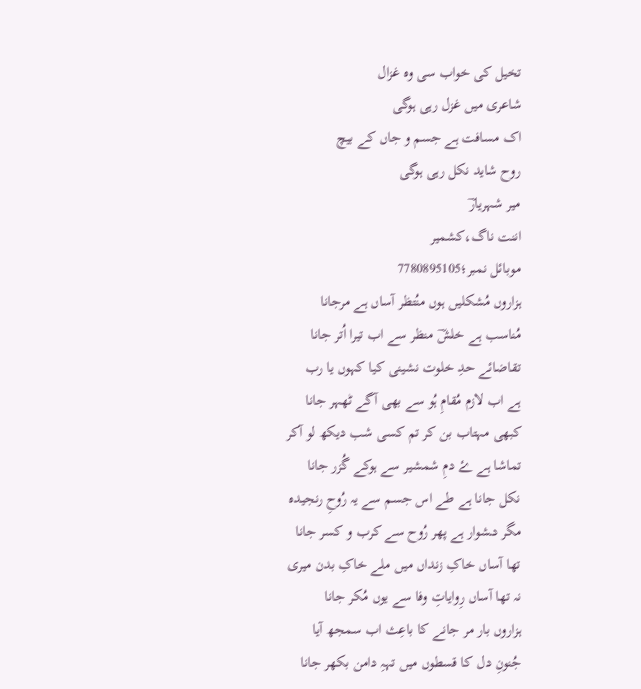تخیل کی خواب سی وہ غزال
شاعری میں غزل رہی ہوگی
اک مسافت ہے جسم و جاں کے بیچ
روح شاید نکل رہی ہوگی
میر شہریارؔ
اننت ناگ،کشمیر
موبائل نمبر؛7780895105
ہزاروں مُشکلیں ہوں منُتظر آساں ہے مرجانا
مُناسب ہے خلشؔ منظر سے اب تیرا اُتر جانا
تقاضائے حدِ خلوت نشینی کیا کہوں یا رب
ہے اب لازم مُقامِ ہُو سے بھی آگے ٹھہر جانا
کبھی مہتاب بن کر تم کسی شب دیکھ لو آکر
تماشا ہے ۓ دمِ شمشیر سے ہوکے گُزر جانا
نکل جانا ہے طے اس جسم سے یہ رُوحِ رنجیدہ
مگر دـشوار ہے پھر رُوح سے کرب و کسر جانا
تھا آساں خاکِ زنداں میں ملے خاکِ بدن میری
نہ تھا آساں رِوایاتِ وفا سے یوں مُکر جانا
ہزاروں بار مر جانے کا باعِث اب سمجھ آیا
جُنونِ دل کا قسطوں میں تہہِ دامن بکھر جانا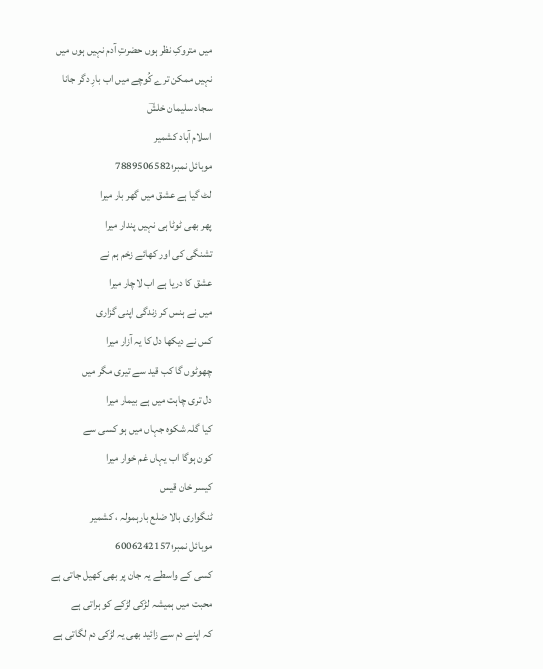میں متروکِ نظر ہوں حضرتِ آدم نہیں ہوں میں
نہیں ممکن ترے کُوچے میں اب بارِ دگر جانا
سجاد سلیمان خلشؔ
اسلام آباد کشمیر
موبائل نمبر؛7889506582
لٹ گیا ہے عشق میں گھر بار میرا
پھر بھی ٹوٹا ہی نہیں پندار میرا
تشنگی کی اور کھائے زخم ہم نے
عشق کا دریا ہے اب لاچار میرا
میں نے ہنس کر زندگی اپنی گزاری
کس نے دیکھا دل کا یہ آزار میرا
چھوٹوں گا کب قید سے تیری مگر میں
دل تری چاہت میں ہے بیمار میرا
کیا گلہ شکوہ جہاں میں ہو کسی سے
کون ہوگا اب یہاں غم خوار میرا
کیسر خان قیس
ٹنگواری بالا ضلع بارہمولہ ، کشمیر
موبائل نمبر؛6006242157
کسی کے واسطے یہ جان پر بھی کھیل جاتی ہے
محبت میں ہمیشہ لڑکی لڑکے کو ہراتی ہے
کہ اپنے دم سے زائید بھی یہ لڑکی دم لگاتی ہے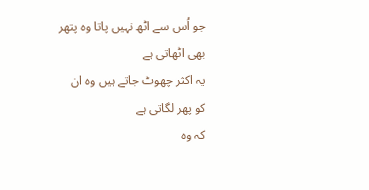جو اُس سے اٹھ نہیں پاتا وہ پتھر بھی اٹھاتی ہے
یہ اکثر چھوٹ جاتے ہیں وہ ان کو پھر لگاتی ہے
کہ وہ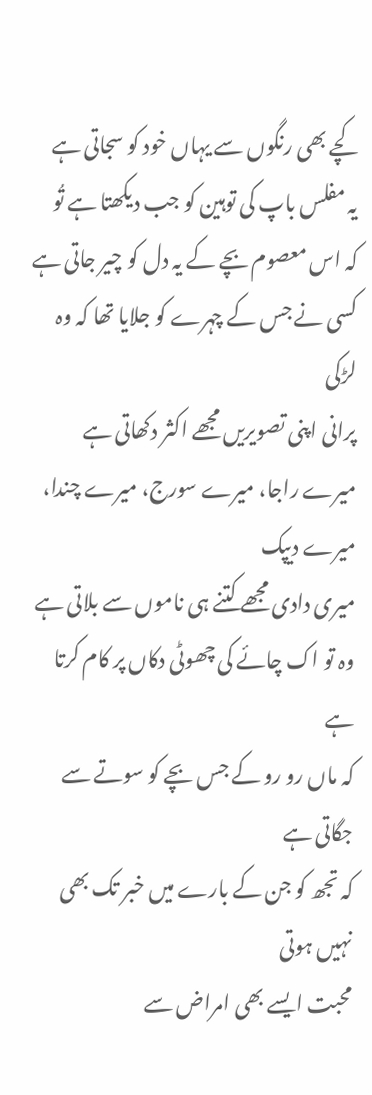کچے بھی رنگوں سے یہاں خود کو سجاتی ہے
یہ مفلس باپ کی توہین کو جب دیکھتا ہے تُو
کہ اس معصوم بچے کے یہ دل کو چیر جاتی ہے
کسی نے جس کے چہرے کو جلایا تھا کہ وہ لڑکی
پرانی اپنی تصویریں مجھے اکثر دکھاتی ہے
میرے راجا، میرے سورج، میرے چندا، میرے دیپک
میری دادی مجھے کتنے ہی ناموں سے بلاتی ہے
وہ تو اک چائے کی چھوٹی دکاں پر کام کرتا ہے
کہ ماں رو رو کے جس بچے کو سوتے سے جگاتی ہے
کہ تجھ کو جن کے بارے میں خبر تک بھی نہیں ہوتی
محبت ایسے بھی امراض سے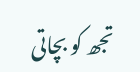تجھ کو بچاتی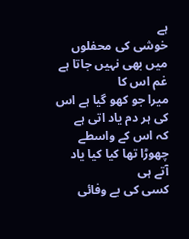ہے
خوشی کی محفلوں میں بھی نہیں جاتا ہے غم اس کا
میرا جو کھو گیا ہے اس کی ہر دم یاد اتی ہے
کہ اس کے واسطے چھوڑا تھا کیا کیا یاد آتے ہی
کسی کی بے وفائی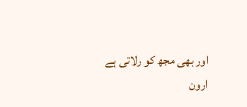اور بھی مجھ کو رلاتی ہے
ارون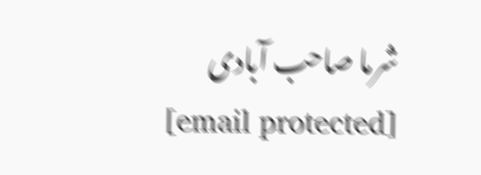شرما صاحب آبادی
[email protected]